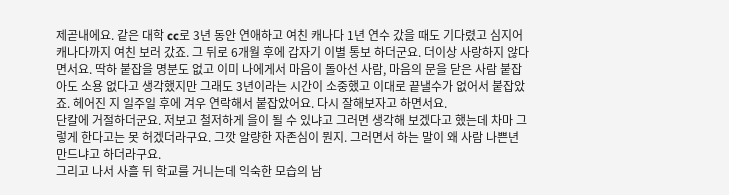제곧내에요. 같은 대학 cc로 3년 동안 연애하고 여친 캐나다 1년 연수 갔을 때도 기다렸고 심지어 캐나다까지 여친 보러 갔죠. 그 뒤로 6개월 후에 갑자기 이별 통보 하더군요. 더이상 사랑하지 않다면서요. 딱하 붙잡을 명분도 없고 이미 나에게서 마음이 돌아선 사람, 마음의 문을 닫은 사람 붙잡아도 소용 없다고 생각했지만 그래도 3년이라는 시간이 소중했고 이대로 끝낼수가 없어서 붙잡았죠. 헤어진 지 일주일 후에 겨우 연락해서 붙잡았어요. 다시 잘해보자고 하면서요.
단칼에 거절하더군요. 저보고 철저하게 을이 될 수 있냐고 그러면 생각해 보겠다고 했는데 차마 그렇게 한다고는 못 허겠더라구요. 그깟 알량한 자존심이 뭔지. 그러면서 하는 말이 왜 사람 나쁜년 만드냐고 하더라구요.
그리고 나서 사흘 뒤 학교를 거니는데 익숙한 모습의 남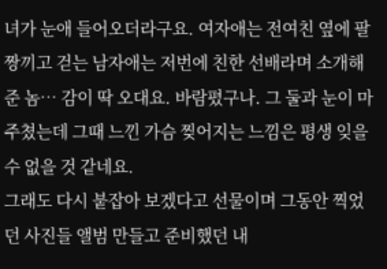녀가 눈애 들어오더라구요. 여자애는 전여친 옆에 팔짱끼고 걷는 남자애는 저번에 친한 선배라며 소개해준 놈… 감이 딱 오대요. 바람폈구나. 그 둘과 눈이 마주쳤는데 그때 느낀 가슴 찢어지는 느낌은 평생 잊을 수 없을 것 같네요.
그래도 다시 붙잡아 보겠다고 선물이며 그동안 찍었던 사진들 앨범 만들고 준비했던 내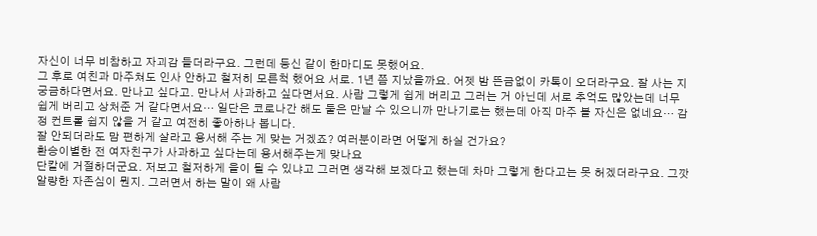자신이 너무 비참하고 자괴감 들더라구요. 그런데 등신 같이 한마디도 못했어요.
그 후로 여친과 마주쳐도 인사 안하고 철저히 모른척 했어요 서로. 1년 쯤 지났을까요. 어젯 밤 뜬금없이 카톡이 오더라구요. 잘 사는 지 궁금하다면서요. 만나고 싶다고. 만나서 사과하고 싶다면서요. 사람 그렇게 쉽게 버리고 그러는 거 아닌데 서로 추억도 많았는데 너무 쉽게 버리고 상처준 거 같다면서요… 일단은 코로나간 해도 둘은 만날 수 있으니까 만나기로는 했는데 아직 마주 볼 자신은 없네요… 감정 컨트롤 쉽지 않을 거 같고 여전히 좋아하나 봅니다.
잘 안되더라도 맘 편하게 살라고 용서해 주는 게 맞는 거겠죠? 여러분이라면 어떻게 하실 건가요?
환승이별한 전 여자친구가 사과하고 싶다는데 용서해주는게 맞나요
단칼에 거절하더군요. 저보고 철저하게 을이 될 수 있냐고 그러면 생각해 보겠다고 했는데 차마 그렇게 한다고는 못 허겠더라구요. 그깟 알량한 자존심이 뭔지. 그러면서 하는 말이 왜 사람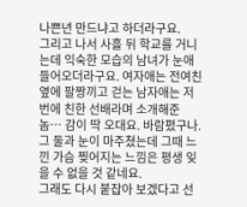나쁜년 만드냐고 하더라구요.
그리고 나서 사흘 뒤 학교를 거니는데 익숙한 모습의 남녀가 눈애 들어오더라구요. 여자애는 전여친 옆에 팔짱끼고 걷는 남자애는 저번에 친한 선배라며 소개해준 놈… 감이 딱 오대요. 바람폈구나. 그 둘과 눈이 마주쳤는데 그때 느낀 가슴 찢어지는 느낌은 평생 잊을 수 없을 것 같네요.
그래도 다시 붙잡아 보겠다고 선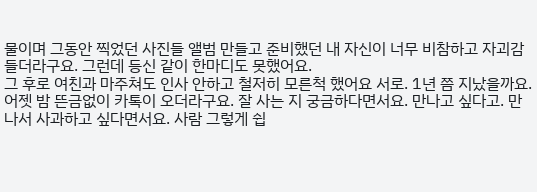물이며 그동안 찍었던 사진들 앨범 만들고 준비했던 내 자신이 너무 비참하고 자괴감 들더라구요. 그런데 등신 같이 한마디도 못했어요.
그 후로 여친과 마주쳐도 인사 안하고 철저히 모른척 했어요 서로. 1년 쯤 지났을까요. 어젯 밤 뜬금없이 카톡이 오더라구요. 잘 사는 지 궁금하다면서요. 만나고 싶다고. 만나서 사과하고 싶다면서요. 사람 그렇게 쉽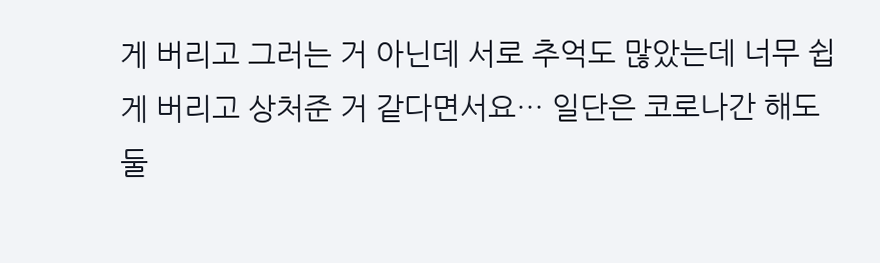게 버리고 그러는 거 아닌데 서로 추억도 많았는데 너무 쉽게 버리고 상처준 거 같다면서요… 일단은 코로나간 해도 둘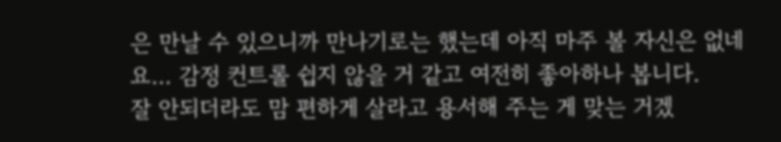은 만날 수 있으니까 만나기로는 했는데 아직 마주 볼 자신은 없네요… 감정 컨트롤 쉽지 않을 거 같고 여전히 좋아하나 봅니다.
잘 안되더라도 맘 편하게 살라고 용서해 주는 게 맞는 거겠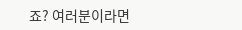죠? 여러분이라면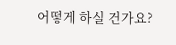어떻게 하실 건가요?